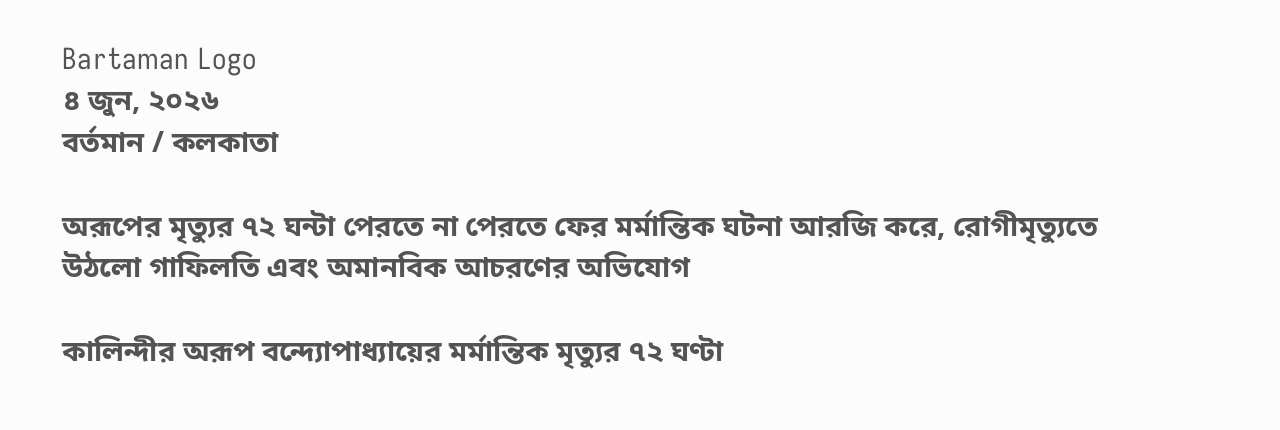Bartaman Logo
৪ জুন, ২০২৬
বর্তমান / কলকাতা

অরূপের মৃত্যুর ৭২ ঘন্টা পেরতে না পেরতে ফের মর্মান্তিক ঘটনা আরজি করে, রোগীমৃত্যুতে উঠলো গাফিলতি এবং অমানবিক আচরণের অভিযোগ

কালিন্দীর অরূপ বন্দ্যোপাধ্যায়ের মর্মান্তিক মৃত্যুর ৭২ ঘণ্টা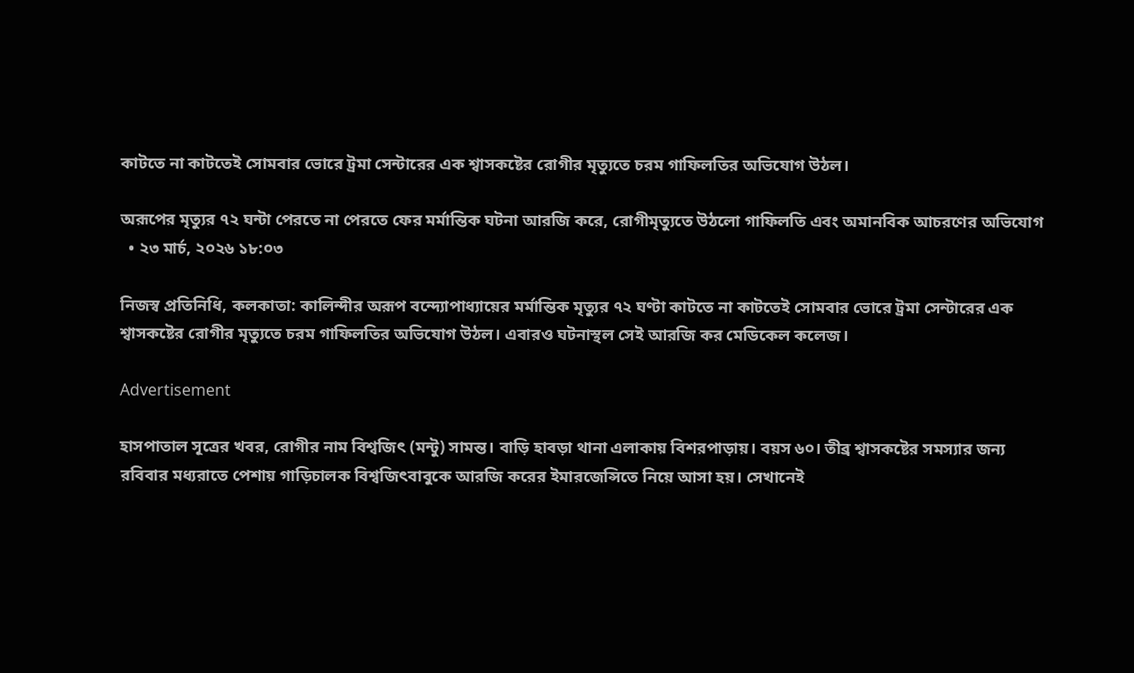কাটতে না কাটতেই সোমবার ভোরে ট্রমা সেন্টারের এক শ্বাসকষ্টের রোগীর মৃত্যুতে চরম গাফিলতির অভিযোগ উঠল।

অরূপের মৃত্যুর ৭২ ঘন্টা পেরতে না পেরতে ফের মর্মান্তিক ঘটনা আরজি করে, রোগীমৃত্যুতে উঠলো গাফিলতি এবং অমানবিক আচরণের অভিযোগ
  • ২৩ মার্চ, ২০২৬ ১৮:০৩

নিজস্ব প্রতিনিধি, কলকাতা: কালিন্দীর অরূপ বন্দ্যোপাধ্যায়ের মর্মান্তিক মৃত্যুর ৭২ ঘণ্টা কাটতে না কাটতেই সোমবার ভোরে ট্রমা সেন্টারের এক শ্বাসকষ্টের রোগীর মৃত্যুতে চরম গাফিলতির অভিযোগ উঠল। এবারও ঘটনাস্থল সেই আরজি কর মেডিকেল কলেজ।

Advertisement

হাসপাতাল সূত্রের খবর, রোগীর নাম বিশ্বজিৎ (মন্টু) সামন্ত। বাড়ি হাবড়া থানা এলাকায় বিশরপাড়ায়। বয়স ৬০। তীব্র শ্বাসকষ্টের সমস্যার জন্য রবিবার মধ্যরাতে পেশায় গাড়িচালক বিশ্বজিৎবাবুকে আরজি করের ইমারজেন্সিতে নিয়ে আসা হয়। সেখানেই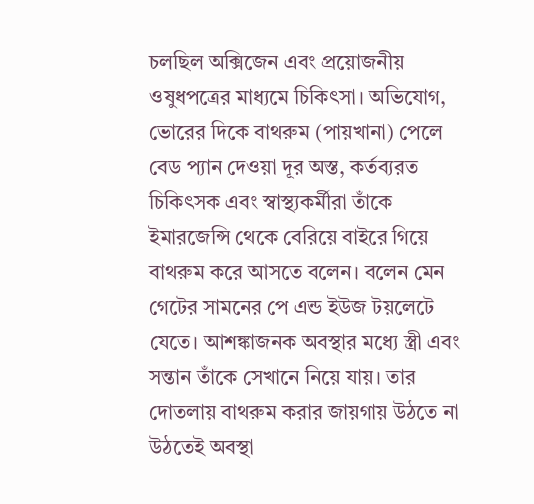চলছিল অক্সিজেন এবং প্রয়োজনীয় ওষুধপত্রের মাধ্যমে চিকিৎসা। অভিযোগ, ভোরের দিকে বাথরুম (পায়খানা) পেলে বেড প্যান দেওয়া দূর অস্ত, কর্তব্যরত চিকিৎসক এবং স্বাস্থ্যকর্মীরা তাঁকে ইমারজেন্সি থেকে বেরিয়ে বাইরে গিয়ে বাথরুম করে আসতে বলেন। বলেন মেন গেটের সামনের পে এন্ড ইউজ টয়লেটে যেতে। আশঙ্কাজনক অবস্থার মধ্যে স্ত্রী এবং সন্তান তাঁকে সেখানে নিয়ে যায়। তার দোতলায় বাথরুম করার জায়গায় উঠতে না উঠতেই অবস্থা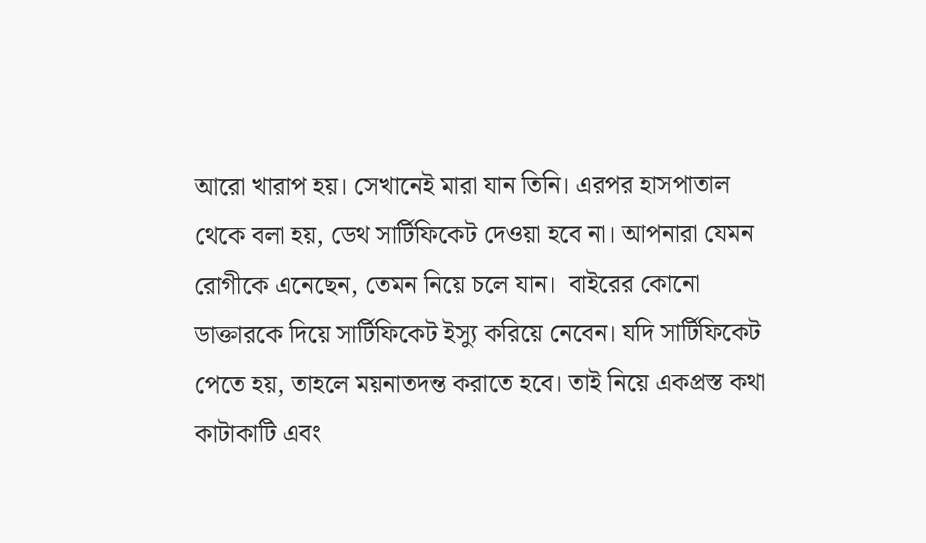আরো খারাপ হয়। সেখানেই মারা যান তিনি। এরপর হাসপাতাল থেকে বলা হয়, ডেথ সার্টিফিকেট দেওয়া হবে না। আপনারা যেমন রোগীকে এনেছেন, তেমন নিয়ে চলে যান।  বাইরের কোনো ডাক্তারকে দিয়ে সার্টিফিকেট ইস্যু করিয়ে নেবেন। যদি সার্টিফিকেট পেতে হয়, তাহলে ময়নাতদন্ত করাতে হবে। তাই নিয়ে একপ্রস্ত কথা কাটাকাটি এবং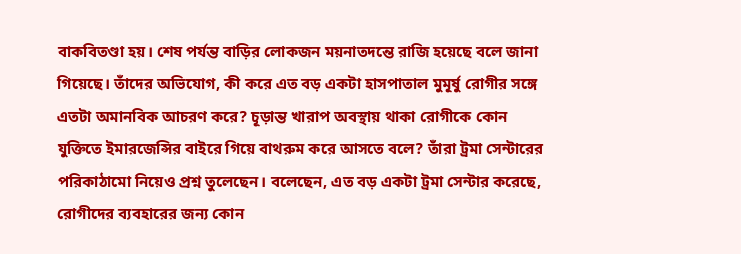বাকবিতণ্ডা হয়। শেষ পর্যন্ত বাড়ির লোকজন ময়নাতদন্তে রাজি হয়েছে বলে জানা গিয়েছে। তাঁদের অভিযোগ, কী করে এত বড় একটা হাসপাতাল মুমূর্ষু রোগীর সঙ্গে এতটা অমানবিক আচরণ করে? চূড়ান্ত খারাপ অবস্থায় থাকা রোগীকে কোন যুক্তিতে ইমারজেন্সির বাইরে গিয়ে বাথরুম করে আসতে বলে? তাঁরা ট্রমা সেন্টারের পরিকাঠামো নিয়েও প্রশ্ন তুলেছেন। বলেছেন, এত বড় একটা ট্রমা সেন্টার করেছে, রোগীদের ব্যবহারের জন্য কোন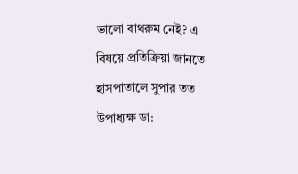ভালো বাথরুম নেই? এ বিষয়ে প্রতিক্রিয়া জানতে হাসপাতালে সুপার তত উপাধ্যক্ষ ডা: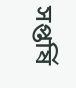সপ্তর্ষি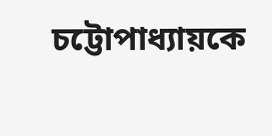চট্টোপাধ্যায়কে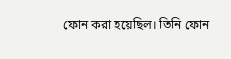ফোন করা হয়েছিল। তিনি ফোন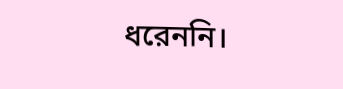ধরেননি।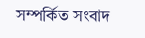সম্পর্কিত সংবাদ